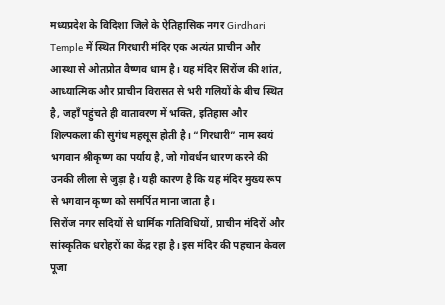मध्यप्रदेश के विदिशा जिले के ऐतिहासिक नगर Girdhari Temple में स्थित गिरधारी मंदिर एक अत्यंत प्राचीन और आस्था से ओतप्रोत वैष्णव धाम है। यह मंदिर सिरोंज की शांत, आध्यात्मिक और प्राचीन विरासत से भरी गलियों के बीच स्थित है, जहाँ पहुंचते ही वातावरण में भक्ति, इतिहास और शिल्पकला की सुगंध महसूस होती है। “गिरधारी” नाम स्वयं भगवान श्रीकृष्ण का पर्याय है, जो गोवर्धन धारण करने की उनकी लीला से जुड़ा है। यही कारण है कि यह मंदिर मुख्य रूप से भगवान कृष्ण को समर्पित माना जाता है।
सिरोंज नगर सदियों से धार्मिक गतिविधियों, प्राचीन मंदिरों और सांस्कृतिक धरोहरों का केंद्र रहा है। इस मंदिर की पहचान केवल पूजा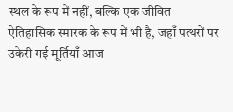स्थल के रूप में नहीं, बल्कि एक जीवित ऐतिहासिक स्मारक के रूप में भी है, जहाँ पत्थरों पर उकेरी गई मूर्तियाँ आज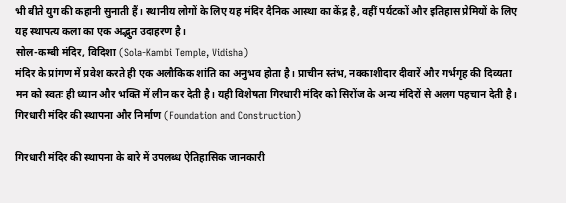भी बीते युग की कहानी सुनाती हैं। स्थानीय लोगों के लिए यह मंदिर दैनिक आस्था का केंद्र है, वहीं पर्यटकों और इतिहास प्रेमियों के लिए यह स्थापत्य कला का एक अद्भुत उदाहरण है।
सोल-कम्बी मंदिर, विदिशा (Sola-Kambi Temple, Vidisha)
मंदिर के प्रांगण में प्रवेश करते ही एक अलौकिक शांति का अनुभव होता है। प्राचीन स्तंभ, नक्काशीदार दीवारें और गर्भगृह की दिव्यता मन को स्वतः ही ध्यान और भक्ति में लीन कर देती है। यही विशेषता गिरधारी मंदिर को सिरोंज के अन्य मंदिरों से अलग पहचान देती है।
गिरधारी मंदिर की स्थापना और निर्माण (Foundation and Construction)

गिरधारी मंदिर की स्थापना के बारे में उपलब्ध ऐतिहासिक जानकारी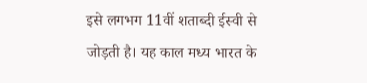इसे लगभग 11वीं शताब्दी ईस्वी से जोड़ती है। यह काल मध्य भारत के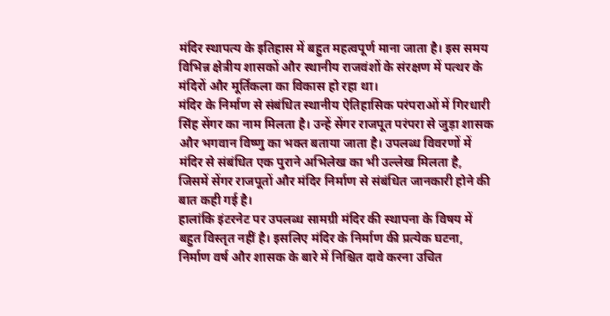मंदिर स्थापत्य के इतिहास में बहुत महत्वपूर्ण माना जाता है। इस समय विभिन्न क्षेत्रीय शासकों और स्थानीय राजवंशों के संरक्षण में पत्थर के मंदिरों और मूर्तिकला का विकास हो रहा था।
मंदिर के निर्माण से संबंधित स्थानीय ऐतिहासिक परंपराओं में गिरधारी सिंह सेंगर का नाम मिलता है। उन्हें सेंगर राजपूत परंपरा से जुड़ा शासक और भगवान विष्णु का भक्त बताया जाता है। उपलब्ध विवरणों में मंदिर से संबंधित एक पुराने अभिलेख का भी उल्लेख मिलता है, जिसमें सेंगर राजपूतों और मंदिर निर्माण से संबंधित जानकारी होने की बात कही गई है।
हालांकि इंटरनेट पर उपलब्ध सामग्री मंदिर की स्थापना के विषय में बहुत विस्तृत नहीं है। इसलिए मंदिर के निर्माण की प्रत्येक घटना, निर्माण वर्ष और शासक के बारे में निश्चित दावे करना उचित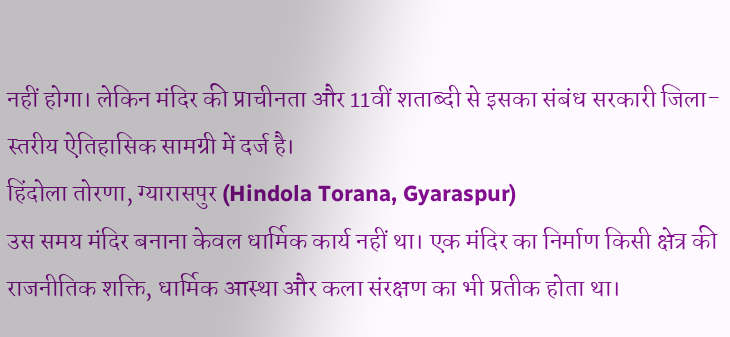नहीं होगा। लेकिन मंदिर की प्राचीनता और 11वीं शताब्दी से इसका संबंध सरकारी जिला-स्तरीय ऐतिहासिक सामग्री में दर्ज है।
हिंदोला तोरणा, ग्यारासपुर (Hindola Torana, Gyaraspur)
उस समय मंदिर बनाना केवल धार्मिक कार्य नहीं था। एक मंदिर का निर्माण किसी क्षेत्र की राजनीतिक शक्ति, धार्मिक आस्था और कला संरक्षण का भी प्रतीक होता था।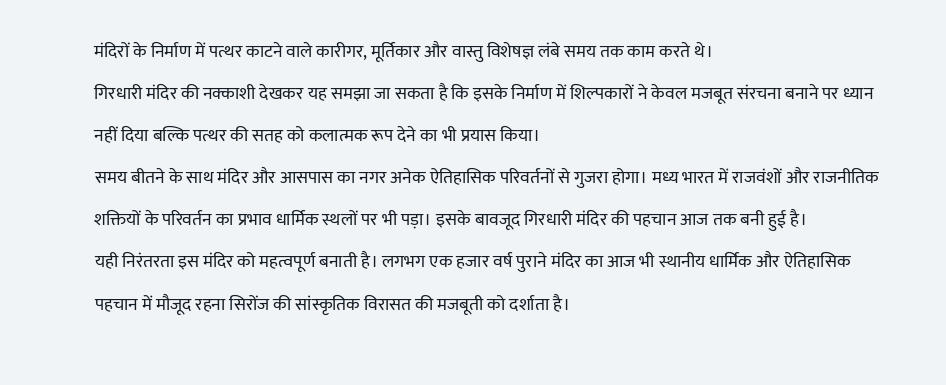मंदिरों के निर्माण में पत्थर काटने वाले कारीगर, मूर्तिकार और वास्तु विशेषज्ञ लंबे समय तक काम करते थे।
गिरधारी मंदिर की नक्काशी देखकर यह समझा जा सकता है कि इसके निर्माण में शिल्पकारों ने केवल मजबूत संरचना बनाने पर ध्यान नहीं दिया बल्कि पत्थर की सतह को कलात्मक रूप देने का भी प्रयास किया।
समय बीतने के साथ मंदिर और आसपास का नगर अनेक ऐतिहासिक परिवर्तनों से गुजरा होगा। मध्य भारत में राजवंशों और राजनीतिक शक्तियों के परिवर्तन का प्रभाव धार्मिक स्थलों पर भी पड़ा। इसके बावजूद गिरधारी मंदिर की पहचान आज तक बनी हुई है।
यही निरंतरता इस मंदिर को महत्वपूर्ण बनाती है। लगभग एक हजार वर्ष पुराने मंदिर का आज भी स्थानीय धार्मिक और ऐतिहासिक पहचान में मौजूद रहना सिरोंज की सांस्कृतिक विरासत की मजबूती को दर्शाता है।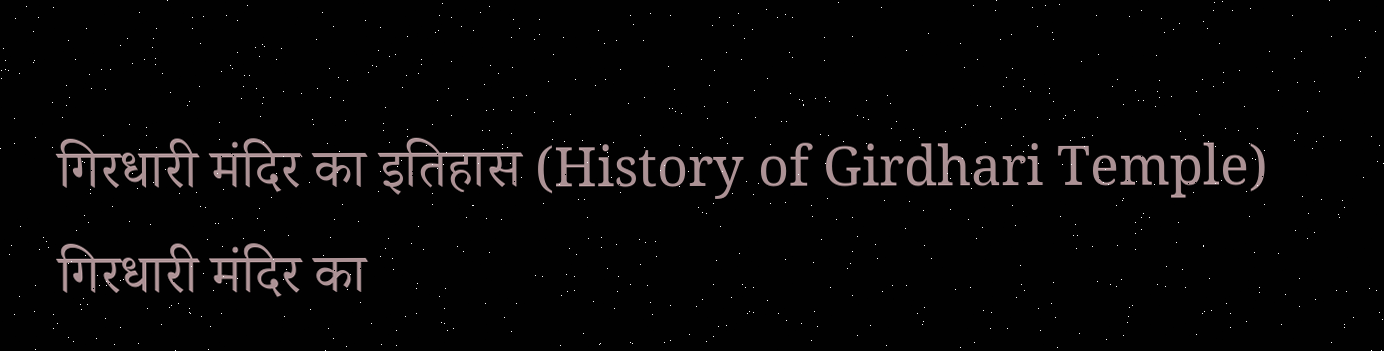गिरधारी मंदिर का इतिहास (History of Girdhari Temple)
गिरधारी मंदिर का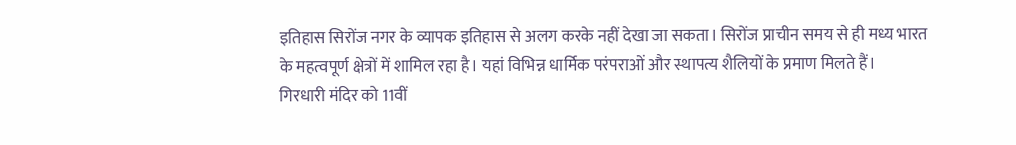इतिहास सिरोंज नगर के व्यापक इतिहास से अलग करके नहीं देखा जा सकता। सिरोंज प्राचीन समय से ही मध्य भारत के महत्वपूर्ण क्षेत्रों में शामिल रहा है। यहां विभिन्न धार्मिक परंपराओं और स्थापत्य शैलियों के प्रमाण मिलते हैं।
गिरधारी मंदिर को 11वीं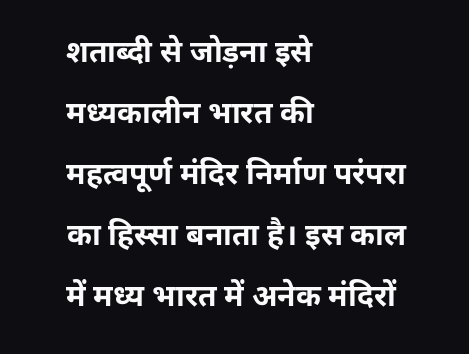शताब्दी से जोड़ना इसे मध्यकालीन भारत की महत्वपूर्ण मंदिर निर्माण परंपरा का हिस्सा बनाता है। इस काल में मध्य भारत में अनेक मंदिरों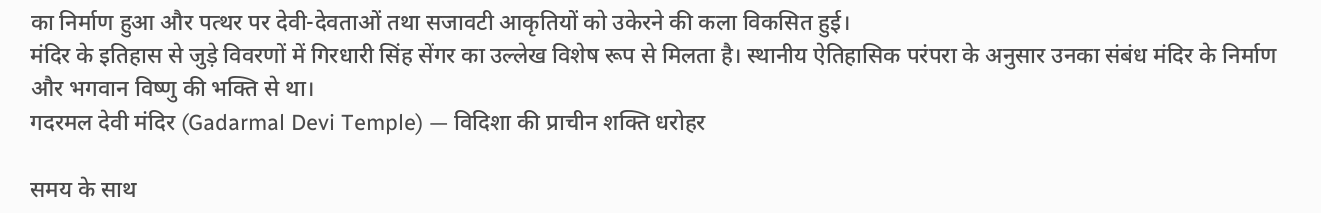का निर्माण हुआ और पत्थर पर देवी-देवताओं तथा सजावटी आकृतियों को उकेरने की कला विकसित हुई।
मंदिर के इतिहास से जुड़े विवरणों में गिरधारी सिंह सेंगर का उल्लेख विशेष रूप से मिलता है। स्थानीय ऐतिहासिक परंपरा के अनुसार उनका संबंध मंदिर के निर्माण और भगवान विष्णु की भक्ति से था।
गदरमल देवी मंदिर (Gadarmal Devi Temple) — विदिशा की प्राचीन शक्ति धरोहर

समय के साथ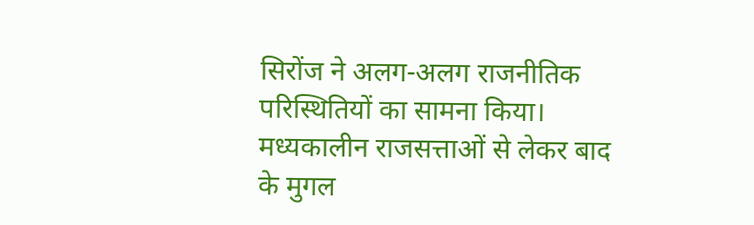सिरोंज ने अलग-अलग राजनीतिक परिस्थितियों का सामना किया। मध्यकालीन राजसत्ताओं से लेकर बाद के मुगल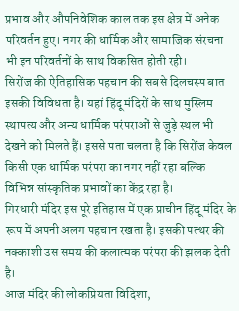प्रभाव और औपनिवेशिक काल तक इस क्षेत्र में अनेक परिवर्तन हुए। नगर की धार्मिक और सामाजिक संरचना भी इन परिवर्तनों के साथ विकसित होती रही।
सिरोंज की ऐतिहासिक पहचान की सबसे दिलचस्प बात इसकी विविधता है। यहां हिंदू मंदिरों के साथ मुस्लिम स्थापत्य और अन्य धार्मिक परंपराओं से जुड़े स्थल भी देखने को मिलते हैं। इससे पता चलता है कि सिरोंज केवल किसी एक धार्मिक परंपरा का नगर नहीं रहा बल्कि विभिन्न सांस्कृतिक प्रभावों का केंद्र रहा है।
गिरधारी मंदिर इस पूरे इतिहास में एक प्राचीन हिंदू मंदिर के रूप में अपनी अलग पहचान रखता है। इसकी पत्थर की नक्काशी उस समय की कलात्मक परंपरा की झलक देती है।
आज मंदिर की लोकप्रियता विदिशा,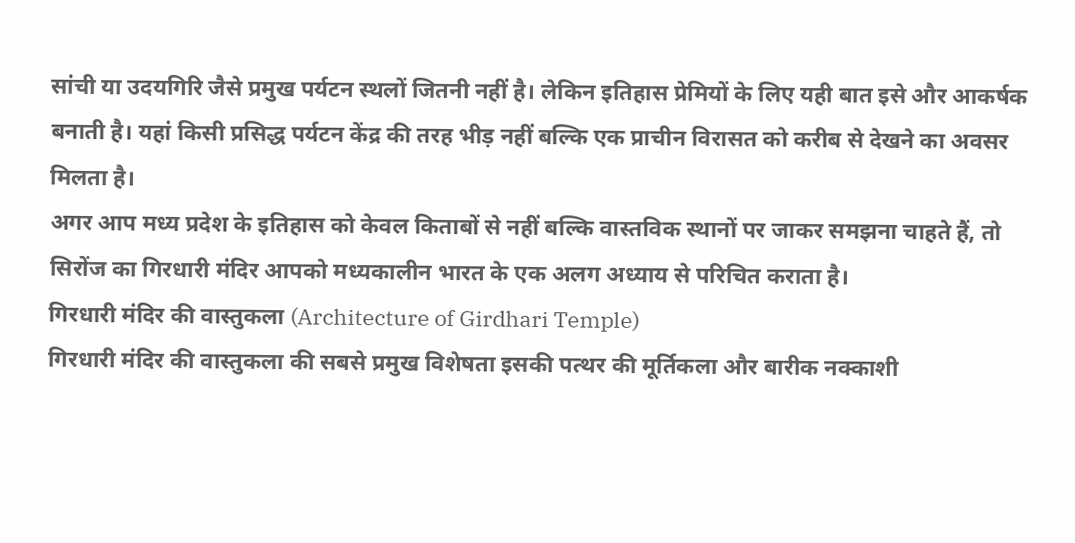सांची या उदयगिरि जैसे प्रमुख पर्यटन स्थलों जितनी नहीं है। लेकिन इतिहास प्रेमियों के लिए यही बात इसे और आकर्षक बनाती है। यहां किसी प्रसिद्ध पर्यटन केंद्र की तरह भीड़ नहीं बल्कि एक प्राचीन विरासत को करीब से देखने का अवसर मिलता है।
अगर आप मध्य प्रदेश के इतिहास को केवल किताबों से नहीं बल्कि वास्तविक स्थानों पर जाकर समझना चाहते हैं, तो सिरोंज का गिरधारी मंदिर आपको मध्यकालीन भारत के एक अलग अध्याय से परिचित कराता है।
गिरधारी मंदिर की वास्तुकला (Architecture of Girdhari Temple)
गिरधारी मंदिर की वास्तुकला की सबसे प्रमुख विशेषता इसकी पत्थर की मूर्तिकला और बारीक नक्काशी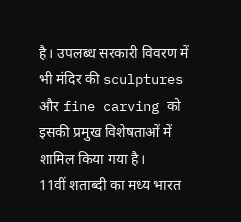है। उपलब्ध सरकारी विवरण में भी मंदिर की sculptures और fine carving को इसकी प्रमुख विशेषताओं में शामिल किया गया है।
11वीं शताब्दी का मध्य भारत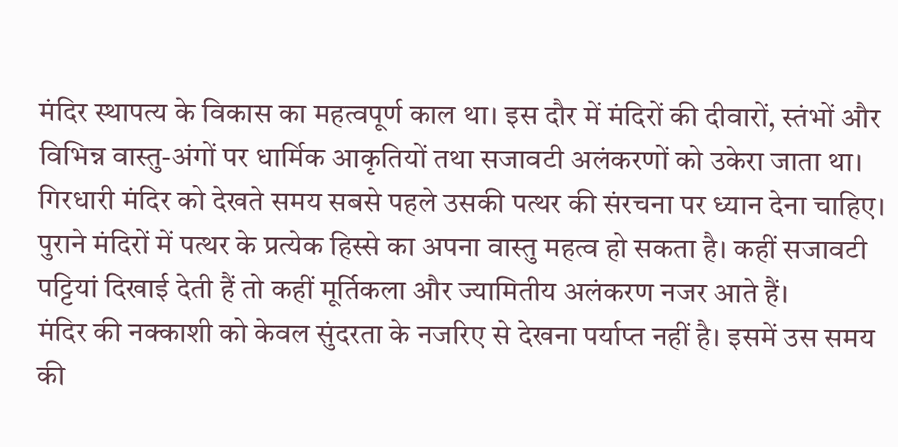मंदिर स्थापत्य के विकास का महत्वपूर्ण काल था। इस दौर में मंदिरों की दीवारों, स्तंभों और विभिन्न वास्तु-अंगों पर धार्मिक आकृतियों तथा सजावटी अलंकरणों को उकेरा जाता था।
गिरधारी मंदिर को देखते समय सबसे पहले उसकी पत्थर की संरचना पर ध्यान देना चाहिए। पुराने मंदिरों में पत्थर के प्रत्येक हिस्से का अपना वास्तु महत्व हो सकता है। कहीं सजावटी पट्टियां दिखाई देती हैं तो कहीं मूर्तिकला और ज्यामितीय अलंकरण नजर आते हैं।
मंदिर की नक्काशी को केवल सुंदरता के नजरिए से देखना पर्याप्त नहीं है। इसमें उस समय की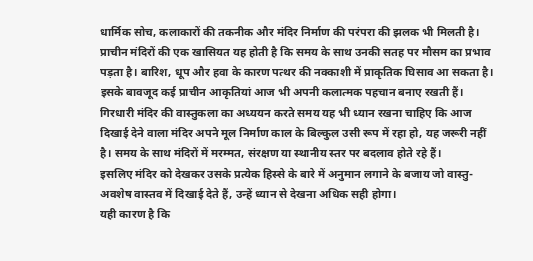धार्मिक सोच, कलाकारों की तकनीक और मंदिर निर्माण की परंपरा की झलक भी मिलती है।
प्राचीन मंदिरों की एक खासियत यह होती है कि समय के साथ उनकी सतह पर मौसम का प्रभाव पड़ता है। बारिश, धूप और हवा के कारण पत्थर की नक्काशी में प्राकृतिक घिसाव आ सकता है। इसके बावजूद कई प्राचीन आकृतियां आज भी अपनी कलात्मक पहचान बनाए रखती हैं।
गिरधारी मंदिर की वास्तुकला का अध्ययन करते समय यह भी ध्यान रखना चाहिए कि आज दिखाई देने वाला मंदिर अपने मूल निर्माण काल के बिल्कुल उसी रूप में रहा हो, यह जरूरी नहीं है। समय के साथ मंदिरों में मरम्मत, संरक्षण या स्थानीय स्तर पर बदलाव होते रहे हैं।
इसलिए मंदिर को देखकर उसके प्रत्येक हिस्से के बारे में अनुमान लगाने के बजाय जो वास्तु-अवशेष वास्तव में दिखाई देते हैं, उन्हें ध्यान से देखना अधिक सही होगा।
यही कारण है कि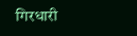गिरधारी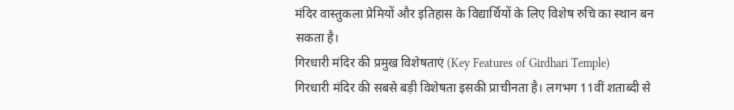मंदिर वास्तुकला प्रेमियों और इतिहास के विद्यार्थियों के लिए विशेष रुचि का स्थान बन सकता है।
गिरधारी मंदिर की प्रमुख विशेषताएं (Key Features of Girdhari Temple)
गिरधारी मंदिर की सबसे बड़ी विशेषता इसकी प्राचीनता है। लगभग 11वीं शताब्दी से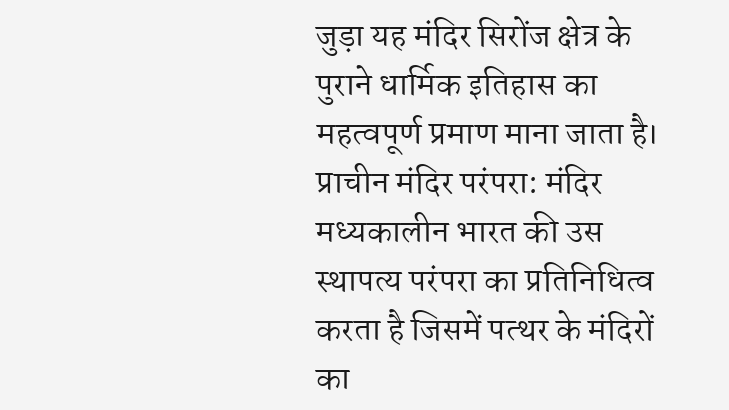जुड़ा यह मंदिर सिरोंज क्षेत्र के पुराने धार्मिक इतिहास का महत्वपूर्ण प्रमाण माना जाता है।
प्राचीन मंदिर परंपरा: मंदिर मध्यकालीन भारत की उस स्थापत्य परंपरा का प्रतिनिधित्व करता है जिसमें पत्थर के मंदिरों का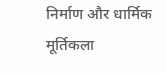निर्माण और धार्मिक मूर्तिकला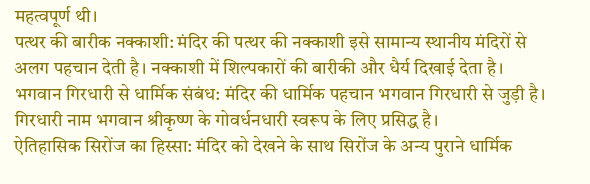महत्वपूर्ण थी।
पत्थर की बारीक नक्काशी: मंदिर की पत्थर की नक्काशी इसे सामान्य स्थानीय मंदिरों से अलग पहचान देती है। नक्काशी में शिल्पकारों की बारीकी और धैर्य दिखाई देता है।
भगवान गिरधारी से धार्मिक संबंध: मंदिर की धार्मिक पहचान भगवान गिरधारी से जुड़ी है। गिरधारी नाम भगवान श्रीकृष्ण के गोवर्धनधारी स्वरूप के लिए प्रसिद्ध है।
ऐतिहासिक सिरोंज का हिस्सा: मंदिर को देखने के साथ सिरोंज के अन्य पुराने धार्मिक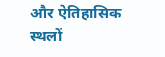और ऐतिहासिक स्थलों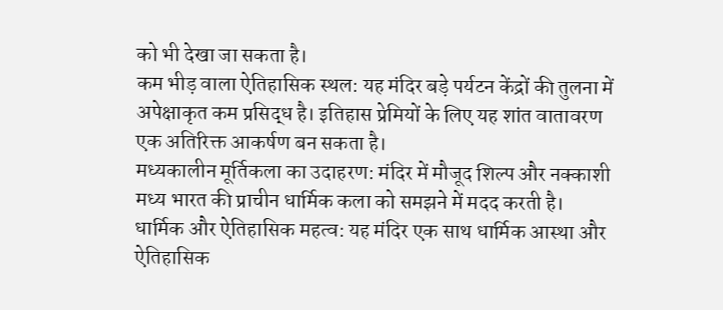को भी देखा जा सकता है।
कम भीड़ वाला ऐतिहासिक स्थल: यह मंदिर बड़े पर्यटन केंद्रों की तुलना में अपेक्षाकृत कम प्रसिद्ध है। इतिहास प्रेमियों के लिए यह शांत वातावरण एक अतिरिक्त आकर्षण बन सकता है।
मध्यकालीन मूर्तिकला का उदाहरण: मंदिर में मौजूद शिल्प और नक्काशी मध्य भारत की प्राचीन धार्मिक कला को समझने में मदद करती है।
धार्मिक और ऐतिहासिक महत्व: यह मंदिर एक साथ धार्मिक आस्था और ऐतिहासिक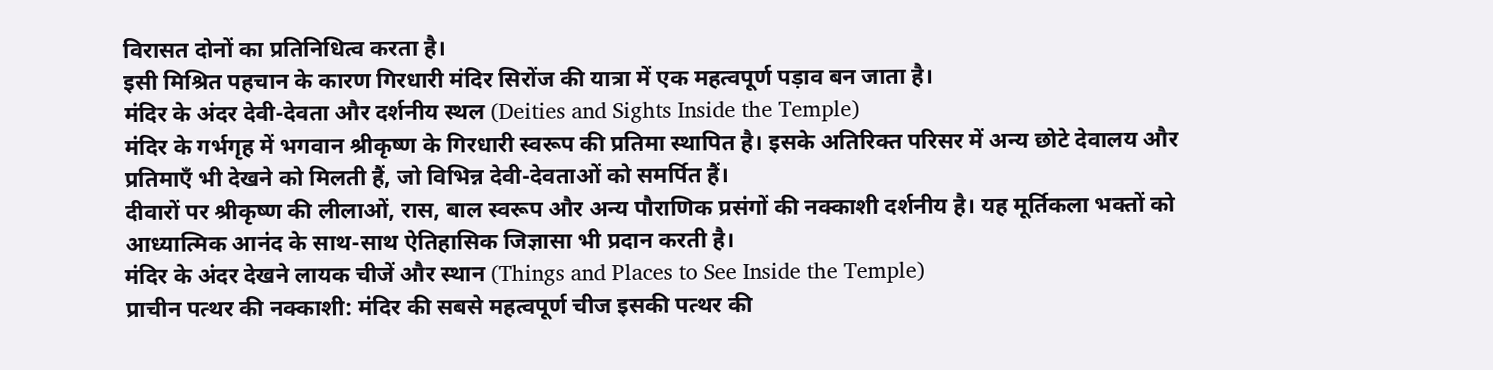विरासत दोनों का प्रतिनिधित्व करता है।
इसी मिश्रित पहचान के कारण गिरधारी मंदिर सिरोंज की यात्रा में एक महत्वपूर्ण पड़ाव बन जाता है।
मंदिर के अंदर देवी-देवता और दर्शनीय स्थल (Deities and Sights Inside the Temple)
मंदिर के गर्भगृह में भगवान श्रीकृष्ण के गिरधारी स्वरूप की प्रतिमा स्थापित है। इसके अतिरिक्त परिसर में अन्य छोटे देवालय और प्रतिमाएँ भी देखने को मिलती हैं, जो विभिन्न देवी-देवताओं को समर्पित हैं।
दीवारों पर श्रीकृष्ण की लीलाओं, रास, बाल स्वरूप और अन्य पौराणिक प्रसंगों की नक्काशी दर्शनीय है। यह मूर्तिकला भक्तों को आध्यात्मिक आनंद के साथ-साथ ऐतिहासिक जिज्ञासा भी प्रदान करती है।
मंदिर के अंदर देखने लायक चीजें और स्थान (Things and Places to See Inside the Temple)
प्राचीन पत्थर की नक्काशी: मंदिर की सबसे महत्वपूर्ण चीज इसकी पत्थर की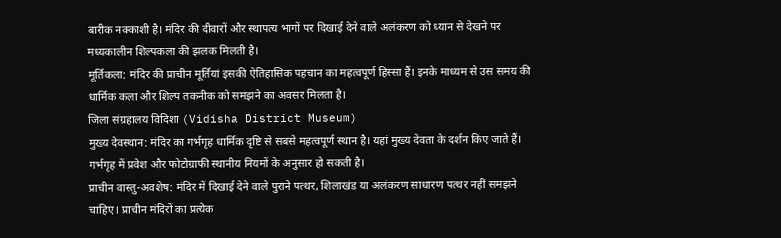बारीक नक्काशी है। मंदिर की दीवारों और स्थापत्य भागों पर दिखाई देने वाले अलंकरण को ध्यान से देखने पर मध्यकालीन शिल्पकला की झलक मिलती है।
मूर्तिकला: मंदिर की प्राचीन मूर्तियां इसकी ऐतिहासिक पहचान का महत्वपूर्ण हिस्सा हैं। इनके माध्यम से उस समय की धार्मिक कला और शिल्प तकनीक को समझने का अवसर मिलता है।
जिला संग्रहालय विदिशा (Vidisha District Museum)
मुख्य देवस्थान: मंदिर का गर्भगृह धार्मिक दृष्टि से सबसे महत्वपूर्ण स्थान है। यहां मुख्य देवता के दर्शन किए जाते हैं। गर्भगृह में प्रवेश और फोटोग्राफी स्थानीय नियमों के अनुसार हो सकती है।
प्राचीन वास्तु-अवशेष: मंदिर में दिखाई देने वाले पुराने पत्थर, शिलाखंड या अलंकरण साधारण पत्थर नहीं समझने चाहिए। प्राचीन मंदिरों का प्रत्येक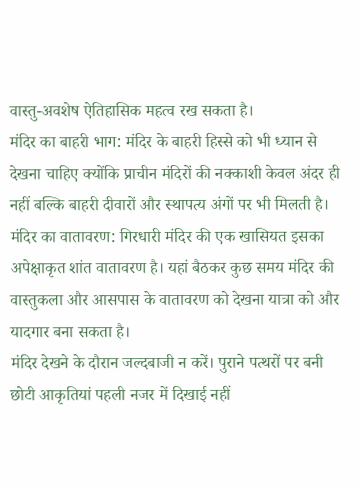वास्तु-अवशेष ऐतिहासिक महत्व रख सकता है।
मंदिर का बाहरी भाग: मंदिर के बाहरी हिस्से को भी ध्यान से देखना चाहिए क्योंकि प्राचीन मंदिरों की नक्काशी केवल अंदर ही नहीं बल्कि बाहरी दीवारों और स्थापत्य अंगों पर भी मिलती है।
मंदिर का वातावरण: गिरधारी मंदिर की एक खासियत इसका अपेक्षाकृत शांत वातावरण है। यहां बैठकर कुछ समय मंदिर की वास्तुकला और आसपास के वातावरण को देखना यात्रा को और यादगार बना सकता है।
मंदिर देखने के दौरान जल्दबाजी न करें। पुराने पत्थरों पर बनी छोटी आकृतियां पहली नजर में दिखाई नहीं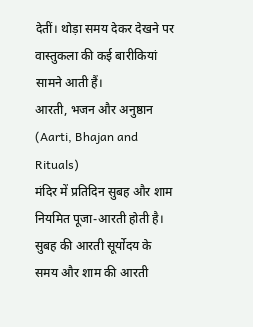देतीं। थोड़ा समय देकर देखने पर वास्तुकला की कई बारीकियां सामने आती हैं।
आरती, भजन और अनुष्ठान (Aarti, Bhajan and Rituals)
मंदिर में प्रतिदिन सुबह और शाम नियमित पूजा-आरती होती है। सुबह की आरती सूर्योदय के समय और शाम की आरती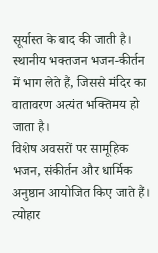सूर्यास्त के बाद की जाती है। स्थानीय भक्तजन भजन-कीर्तन में भाग लेते हैं, जिससे मंदिर का वातावरण अत्यंत भक्तिमय हो जाता है।
विशेष अवसरों पर सामूहिक भजन, संकीर्तन और धार्मिक अनुष्ठान आयोजित किए जाते हैं।
त्योहार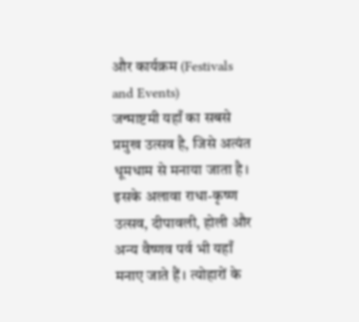और कार्यक्रम (Festivals and Events)
जन्माष्टमी यहाँ का सबसे प्रमुख उत्सव है, जिसे अत्यंत धूमधाम से मनाया जाता है। इसके अलावा राधा-कृष्ण उत्सव, दीपावली, होली और अन्य वैष्णव पर्व भी यहाँ मनाए जाते हैं। त्योहारों के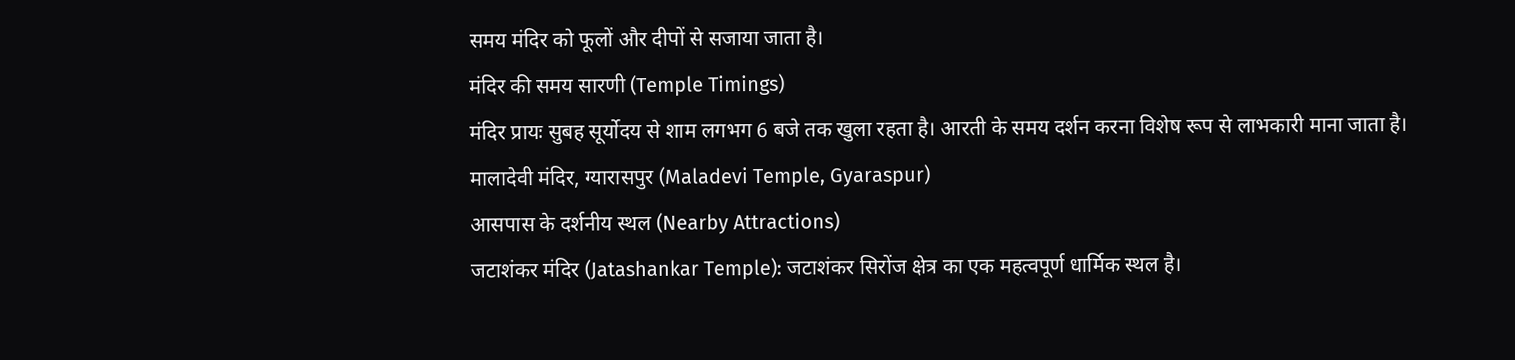समय मंदिर को फूलों और दीपों से सजाया जाता है।
मंदिर की समय सारणी (Temple Timings)
मंदिर प्रायः सुबह सूर्योदय से शाम लगभग 6 बजे तक खुला रहता है। आरती के समय दर्शन करना विशेष रूप से लाभकारी माना जाता है।
मालादेवी मंदिर, ग्यारासपुर (Maladevi Temple, Gyaraspur)
आसपास के दर्शनीय स्थल (Nearby Attractions)
जटाशंकर मंदिर (Jatashankar Temple): जटाशंकर सिरोंज क्षेत्र का एक महत्वपूर्ण धार्मिक स्थल है।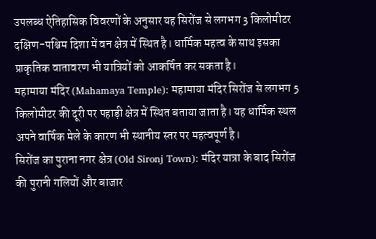उपलब्ध ऐतिहासिक विवरणों के अनुसार यह सिरोंज से लगभग 3 किलोमीटर दक्षिण-पश्चिम दिशा में वन क्षेत्र में स्थित है। धार्मिक महत्व के साथ इसका प्राकृतिक वातावरण भी यात्रियों को आकर्षित कर सकता है।
महामाया मंदिर (Mahamaya Temple): महामाया मंदिर सिरोंज से लगभग 5 किलोमीटर की दूरी पर पहाड़ी क्षेत्र में स्थित बताया जाता है। यह धार्मिक स्थल अपने वार्षिक मेले के कारण भी स्थानीय स्तर पर महत्वपूर्ण है।
सिरोंज का पुराना नगर क्षेत्र (Old Sironj Town): मंदिर यात्रा के बाद सिरोंज की पुरानी गलियों और बाजार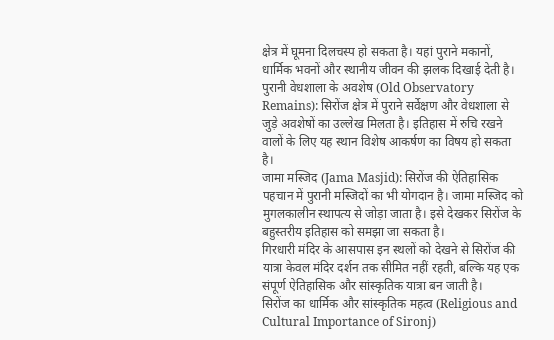क्षेत्र में घूमना दिलचस्प हो सकता है। यहां पुराने मकानों, धार्मिक भवनों और स्थानीय जीवन की झलक दिखाई देती है।
पुरानी वेधशाला के अवशेष (Old Observatory Remains): सिरोंज क्षेत्र में पुराने सर्वेक्षण और वेधशाला से जुड़े अवशेषों का उल्लेख मिलता है। इतिहास में रुचि रखने वालों के लिए यह स्थान विशेष आकर्षण का विषय हो सकता है।
जामा मस्जिद (Jama Masjid): सिरोंज की ऐतिहासिक पहचान में पुरानी मस्जिदों का भी योगदान है। जामा मस्जिद को मुगलकालीन स्थापत्य से जोड़ा जाता है। इसे देखकर सिरोंज के बहुस्तरीय इतिहास को समझा जा सकता है।
गिरधारी मंदिर के आसपास इन स्थलों को देखने से सिरोंज की यात्रा केवल मंदिर दर्शन तक सीमित नहीं रहती, बल्कि यह एक संपूर्ण ऐतिहासिक और सांस्कृतिक यात्रा बन जाती है।
सिरोंज का धार्मिक और सांस्कृतिक महत्व (Religious and Cultural Importance of Sironj)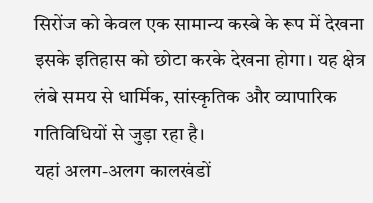सिरोंज को केवल एक सामान्य कस्बे के रूप में देखना इसके इतिहास को छोटा करके देखना होगा। यह क्षेत्र लंबे समय से धार्मिक, सांस्कृतिक और व्यापारिक गतिविधियों से जुड़ा रहा है।
यहां अलग-अलग कालखंडों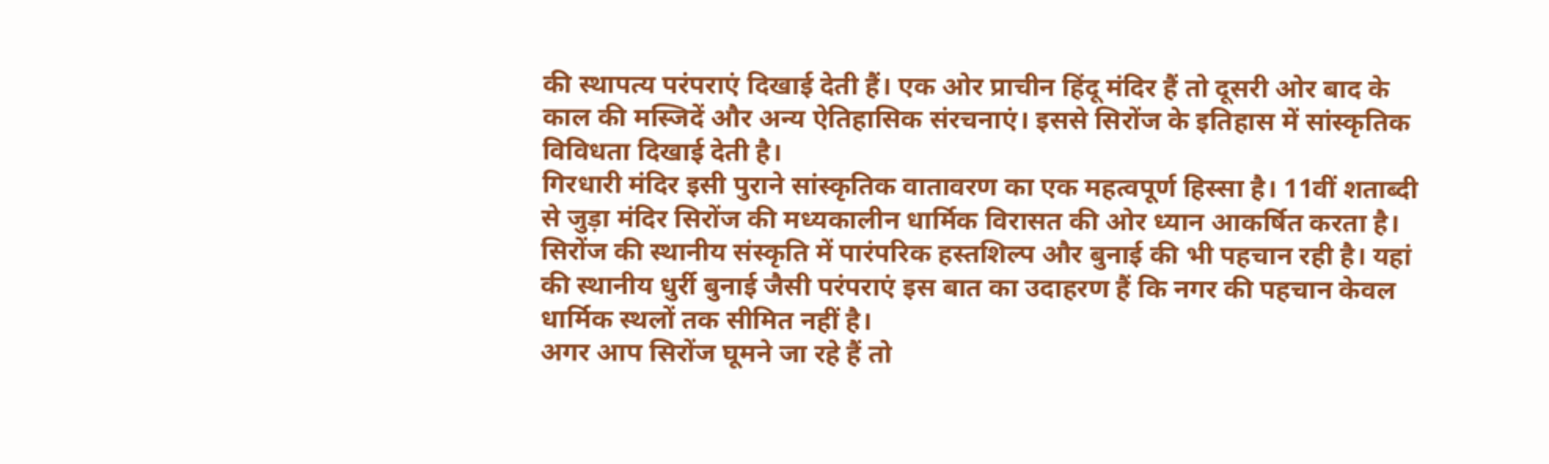की स्थापत्य परंपराएं दिखाई देती हैं। एक ओर प्राचीन हिंदू मंदिर हैं तो दूसरी ओर बाद के काल की मस्जिदें और अन्य ऐतिहासिक संरचनाएं। इससे सिरोंज के इतिहास में सांस्कृतिक विविधता दिखाई देती है।
गिरधारी मंदिर इसी पुराने सांस्कृतिक वातावरण का एक महत्वपूर्ण हिस्सा है। 11वीं शताब्दी से जुड़ा मंदिर सिरोंज की मध्यकालीन धार्मिक विरासत की ओर ध्यान आकर्षित करता है।
सिरोंज की स्थानीय संस्कृति में पारंपरिक हस्तशिल्प और बुनाई की भी पहचान रही है। यहां की स्थानीय धुर्री बुनाई जैसी परंपराएं इस बात का उदाहरण हैं कि नगर की पहचान केवल धार्मिक स्थलों तक सीमित नहीं है।
अगर आप सिरोंज घूमने जा रहे हैं तो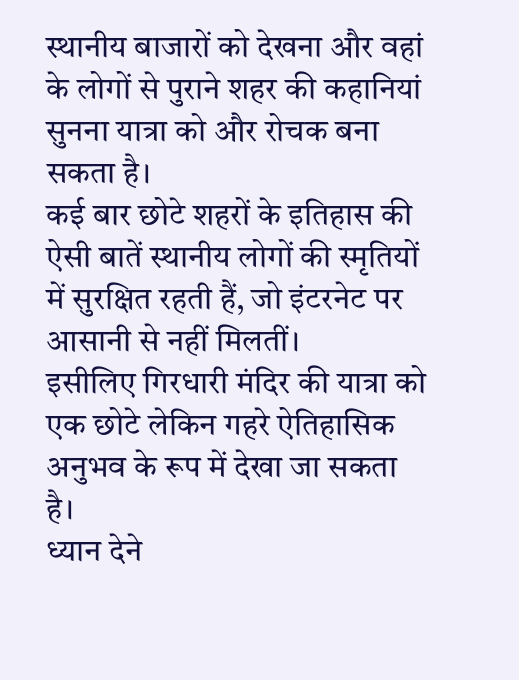स्थानीय बाजारों को देखना और वहां के लोगों से पुराने शहर की कहानियां सुनना यात्रा को और रोचक बना सकता है।
कई बार छोटे शहरों के इतिहास की ऐसी बातें स्थानीय लोगों की स्मृतियों में सुरक्षित रहती हैं, जो इंटरनेट पर आसानी से नहीं मिलतीं।
इसीलिए गिरधारी मंदिर की यात्रा को एक छोटे लेकिन गहरे ऐतिहासिक अनुभव के रूप में देखा जा सकता है।
ध्यान देने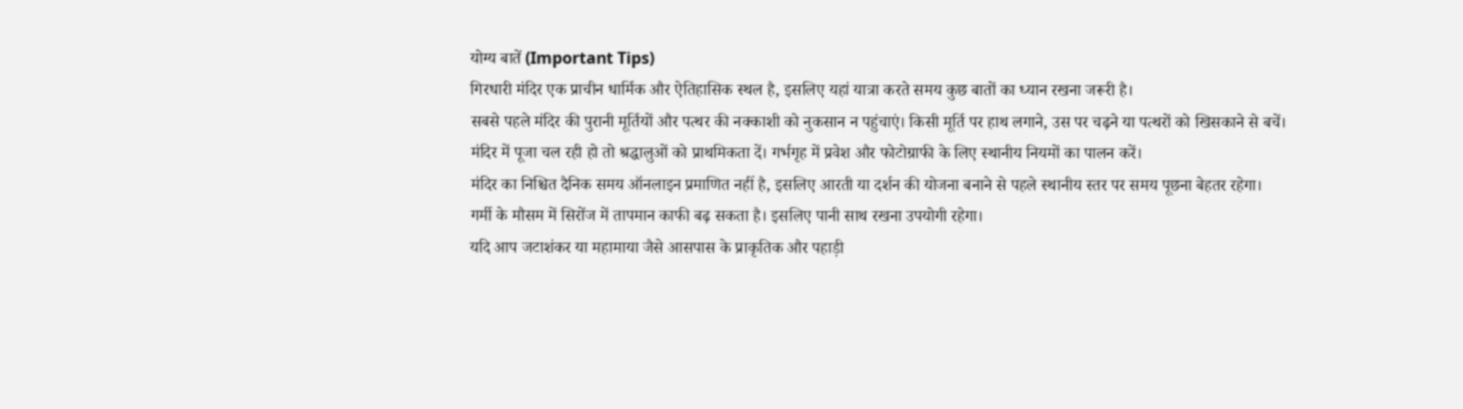योग्य बातें (Important Tips)
गिरधारी मंदिर एक प्राचीन धार्मिक और ऐतिहासिक स्थल है, इसलिए यहां यात्रा करते समय कुछ बातों का ध्यान रखना जरूरी है।
सबसे पहले मंदिर की पुरानी मूर्तियों और पत्थर की नक्काशी को नुकसान न पहुंचाएं। किसी मूर्ति पर हाथ लगाने, उस पर चढ़ने या पत्थरों को खिसकाने से बचें।
मंदिर में पूजा चल रही हो तो श्रद्धालुओं को प्राथमिकता दें। गर्भगृह में प्रवेश और फोटोग्राफी के लिए स्थानीय नियमों का पालन करें।
मंदिर का निश्चित दैनिक समय ऑनलाइन प्रमाणित नहीं है, इसलिए आरती या दर्शन की योजना बनाने से पहले स्थानीय स्तर पर समय पूछना बेहतर रहेगा।
गर्मी के मौसम में सिरोंज में तापमान काफी बढ़ सकता है। इसलिए पानी साथ रखना उपयोगी रहेगा।
यदि आप जटाशंकर या महामाया जैसे आसपास के प्राकृतिक और पहाड़ी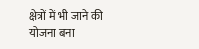क्षेत्रों में भी जाने की योजना बना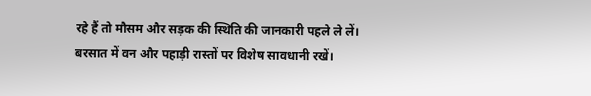रहे हैं तो मौसम और सड़क की स्थिति की जानकारी पहले ले लें।
बरसात में वन और पहाड़ी रास्तों पर विशेष सावधानी रखें।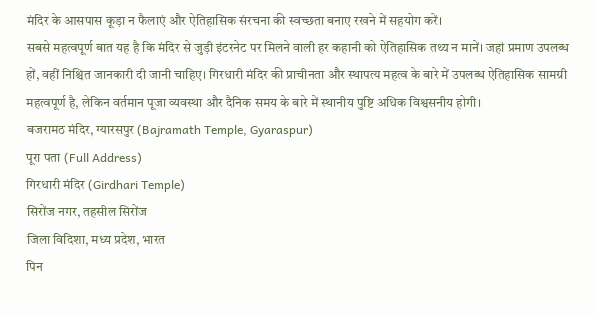मंदिर के आसपास कूड़ा न फैलाएं और ऐतिहासिक संरचना की स्वच्छता बनाए रखने में सहयोग करें।
सबसे महत्वपूर्ण बात यह है कि मंदिर से जुड़ी इंटरनेट पर मिलने वाली हर कहानी को ऐतिहासिक तथ्य न मानें। जहां प्रमाण उपलब्ध हों, वहीं निश्चित जानकारी दी जानी चाहिए। गिरधारी मंदिर की प्राचीनता और स्थापत्य महत्व के बारे में उपलब्ध ऐतिहासिक सामग्री महत्वपूर्ण है, लेकिन वर्तमान पूजा व्यवस्था और दैनिक समय के बारे में स्थानीय पुष्टि अधिक विश्वसनीय होगी।
बजरामठ मंदिर, ग्यारसपुर (Bajramath Temple, Gyaraspur)
पूरा पता (Full Address)
गिरधारी मंदिर (Girdhari Temple)
सिरोंज नगर, तहसील सिरोंज
जिला विदिशा, मध्य प्रदेश, भारत
पिन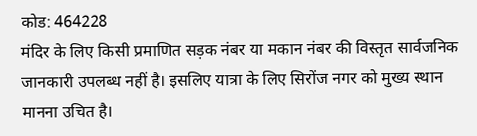कोड: 464228
मंदिर के लिए किसी प्रमाणित सड़क नंबर या मकान नंबर की विस्तृत सार्वजनिक जानकारी उपलब्ध नहीं है। इसलिए यात्रा के लिए सिरोंज नगर को मुख्य स्थान मानना उचित है।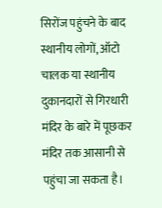सिरोंज पहुंचने के बाद स्थानीय लोगों, ऑटो चालक या स्थानीय दुकानदारों से गिरधारी मंदिर के बारे में पूछकर मंदिर तक आसानी से पहुंचा जा सकता है।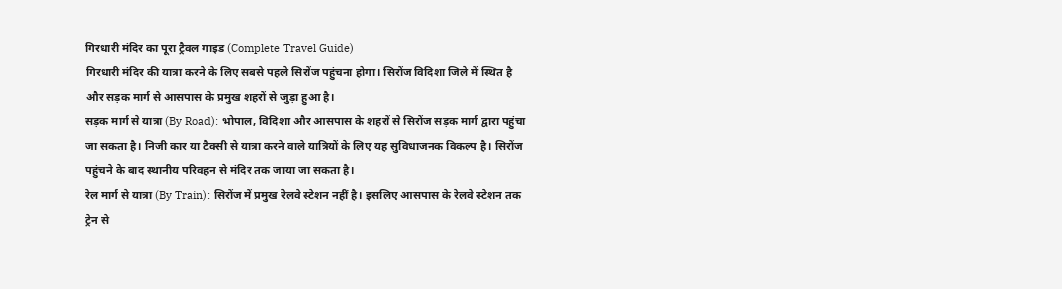गिरधारी मंदिर का पूरा ट्रैवल गाइड (Complete Travel Guide)
गिरधारी मंदिर की यात्रा करने के लिए सबसे पहले सिरोंज पहुंचना होगा। सिरोंज विदिशा जिले में स्थित है और सड़क मार्ग से आसपास के प्रमुख शहरों से जुड़ा हुआ है।
सड़क मार्ग से यात्रा (By Road): भोपाल, विदिशा और आसपास के शहरों से सिरोंज सड़क मार्ग द्वारा पहुंचा जा सकता है। निजी कार या टैक्सी से यात्रा करने वाले यात्रियों के लिए यह सुविधाजनक विकल्प है। सिरोंज पहुंचने के बाद स्थानीय परिवहन से मंदिर तक जाया जा सकता है।
रेल मार्ग से यात्रा (By Train): सिरोंज में प्रमुख रेलवे स्टेशन नहीं है। इसलिए आसपास के रेलवे स्टेशन तक ट्रेन से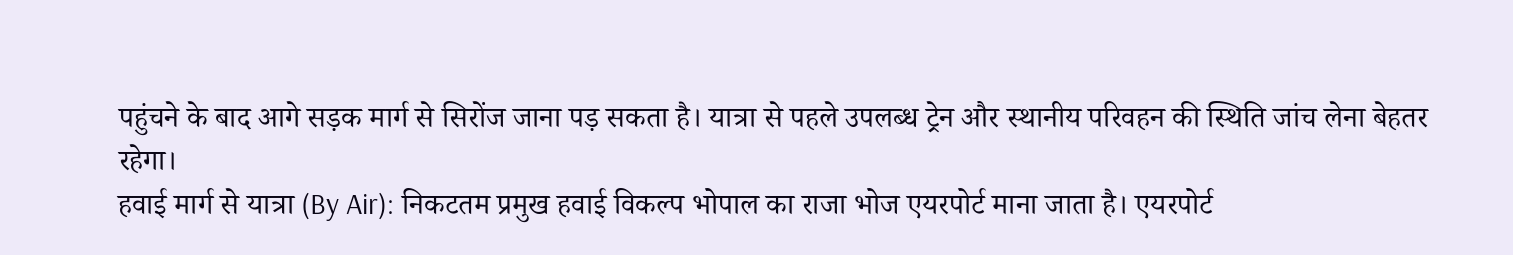पहुंचने के बाद आगे सड़क मार्ग से सिरोंज जाना पड़ सकता है। यात्रा से पहले उपलब्ध ट्रेन और स्थानीय परिवहन की स्थिति जांच लेना बेहतर रहेगा।
हवाई मार्ग से यात्रा (By Air): निकटतम प्रमुख हवाई विकल्प भोपाल का राजा भोज एयरपोर्ट माना जाता है। एयरपोर्ट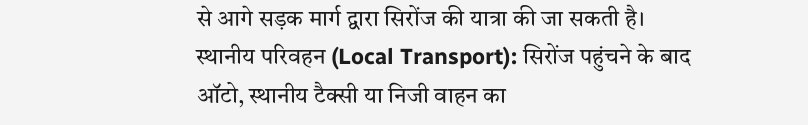से आगे सड़क मार्ग द्वारा सिरोंज की यात्रा की जा सकती है।
स्थानीय परिवहन (Local Transport): सिरोंज पहुंचने के बाद ऑटो, स्थानीय टैक्सी या निजी वाहन का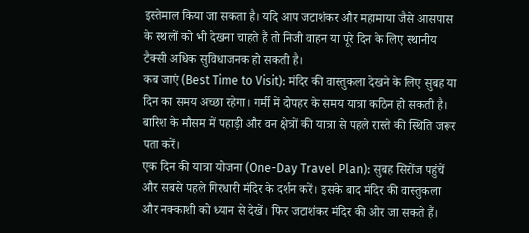इस्तेमाल किया जा सकता है। यदि आप जटाशंकर और महामाया जैसे आसपास के स्थलों को भी देखना चाहते हैं तो निजी वाहन या पूरे दिन के लिए स्थानीय टैक्सी अधिक सुविधाजनक हो सकती है।
कब जाएं (Best Time to Visit): मंदिर की वास्तुकला देखने के लिए सुबह या दिन का समय अच्छा रहेगा। गर्मी में दोपहर के समय यात्रा कठिन हो सकती है। बारिश के मौसम में पहाड़ी और वन क्षेत्रों की यात्रा से पहले रास्ते की स्थिति जरूर पता करें।
एक दिन की यात्रा योजना (One-Day Travel Plan): सुबह सिरोंज पहुंचें और सबसे पहले गिरधारी मंदिर के दर्शन करें। इसके बाद मंदिर की वास्तुकला और नक्काशी को ध्यान से देखें। फिर जटाशंकर मंदिर की ओर जा सकते हैं।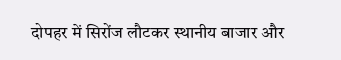दोपहर में सिरोंज लौटकर स्थानीय बाजार और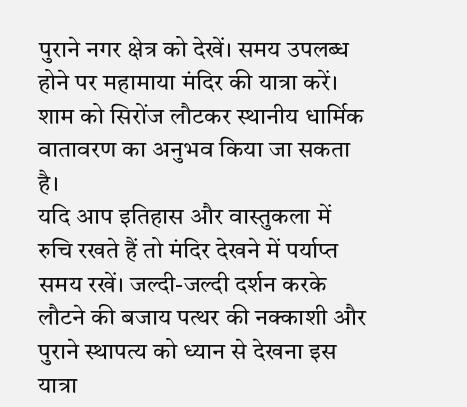पुराने नगर क्षेत्र को देखें। समय उपलब्ध होने पर महामाया मंदिर की यात्रा करें। शाम को सिरोंज लौटकर स्थानीय धार्मिक वातावरण का अनुभव किया जा सकता है।
यदि आप इतिहास और वास्तुकला में रुचि रखते हैं तो मंदिर देखने में पर्याप्त समय रखें। जल्दी-जल्दी दर्शन करके लौटने की बजाय पत्थर की नक्काशी और पुराने स्थापत्य को ध्यान से देखना इस यात्रा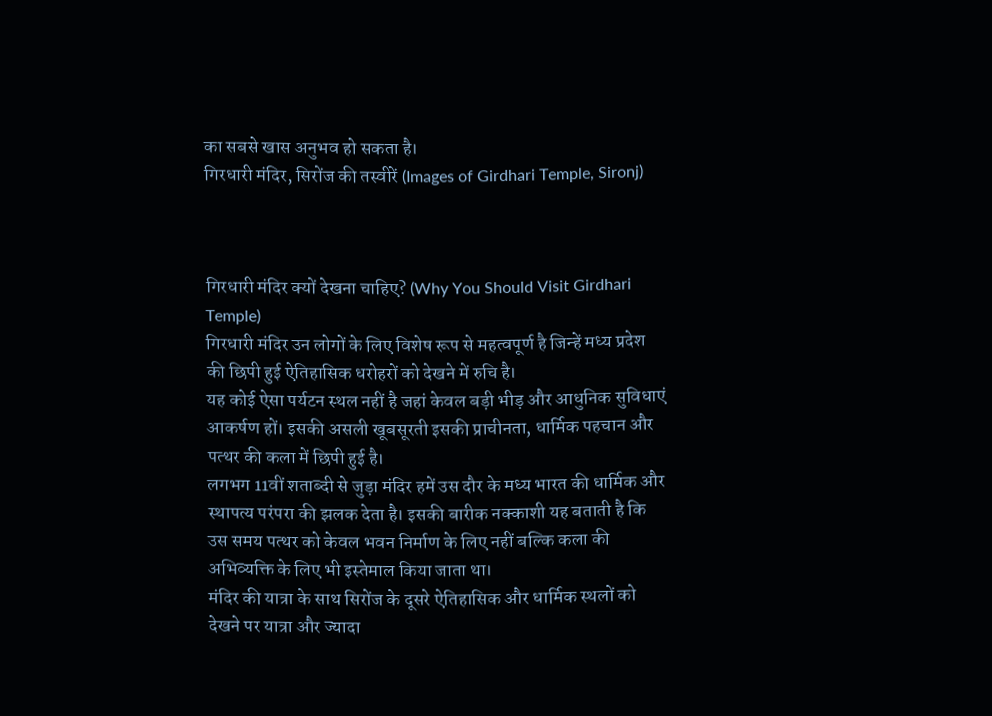का सबसे खास अनुभव हो सकता है।
गिरधारी मंदिर, सिरोंज की तस्वीरें (Images of Girdhari Temple, Sironj)



गिरधारी मंदिर क्यों देखना चाहिए? (Why You Should Visit Girdhari Temple)
गिरधारी मंदिर उन लोगों के लिए विशेष रूप से महत्वपूर्ण है जिन्हें मध्य प्रदेश की छिपी हुई ऐतिहासिक धरोहरों को देखने में रुचि है।
यह कोई ऐसा पर्यटन स्थल नहीं है जहां केवल बड़ी भीड़ और आधुनिक सुविधाएं आकर्षण हों। इसकी असली खूबसूरती इसकी प्राचीनता, धार्मिक पहचान और पत्थर की कला में छिपी हुई है।
लगभग 11वीं शताब्दी से जुड़ा मंदिर हमें उस दौर के मध्य भारत की धार्मिक और स्थापत्य परंपरा की झलक देता है। इसकी बारीक नक्काशी यह बताती है कि उस समय पत्थर को केवल भवन निर्माण के लिए नहीं बल्कि कला की अभिव्यक्ति के लिए भी इस्तेमाल किया जाता था।
मंदिर की यात्रा के साथ सिरोंज के दूसरे ऐतिहासिक और धार्मिक स्थलों को देखने पर यात्रा और ज्यादा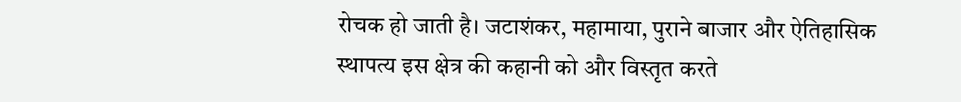रोचक हो जाती है। जटाशंकर, महामाया, पुराने बाजार और ऐतिहासिक स्थापत्य इस क्षेत्र की कहानी को और विस्तृत करते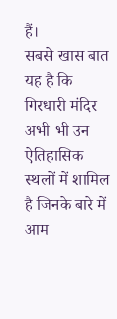हैं।
सबसे खास बात यह है कि गिरधारी मंदिर अभी भी उन ऐतिहासिक स्थलों में शामिल है जिनके बारे में आम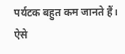पर्यटक बहुत कम जानते हैं। ऐसे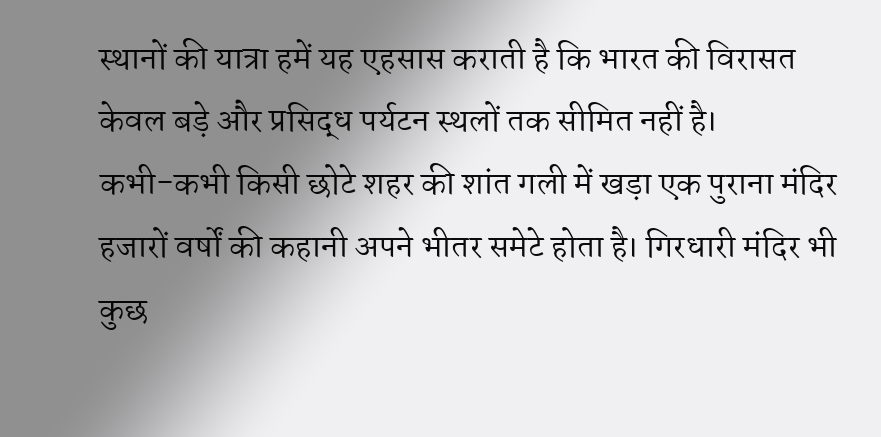स्थानों की यात्रा हमें यह एहसास कराती है कि भारत की विरासत केवल बड़े और प्रसिद्ध पर्यटन स्थलों तक सीमित नहीं है।
कभी-कभी किसी छोटे शहर की शांत गली में खड़ा एक पुराना मंदिर हजारों वर्षों की कहानी अपने भीतर समेटे होता है। गिरधारी मंदिर भी कुछ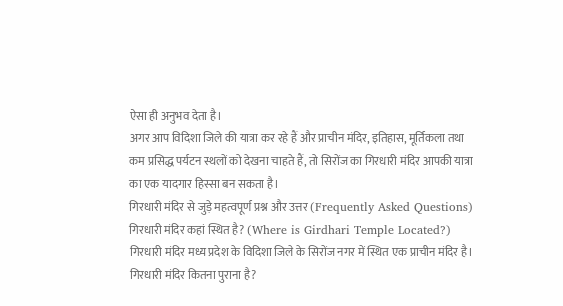ऐसा ही अनुभव देता है।
अगर आप विदिशा जिले की यात्रा कर रहे हैं और प्राचीन मंदिर, इतिहास, मूर्तिकला तथा कम प्रसिद्ध पर्यटन स्थलों को देखना चाहते हैं, तो सिरोंज का गिरधारी मंदिर आपकी यात्रा का एक यादगार हिस्सा बन सकता है।
गिरधारी मंदिर से जुड़े महत्वपूर्ण प्रश्न और उत्तर (Frequently Asked Questions)
गिरधारी मंदिर कहां स्थित है? (Where is Girdhari Temple Located?)
गिरधारी मंदिर मध्य प्रदेश के विदिशा जिले के सिरोंज नगर में स्थित एक प्राचीन मंदिर है।
गिरधारी मंदिर कितना पुराना है?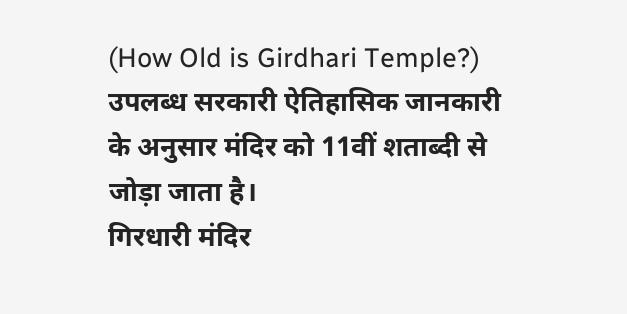(How Old is Girdhari Temple?)
उपलब्ध सरकारी ऐतिहासिक जानकारी के अनुसार मंदिर को 11वीं शताब्दी से जोड़ा जाता है।
गिरधारी मंदिर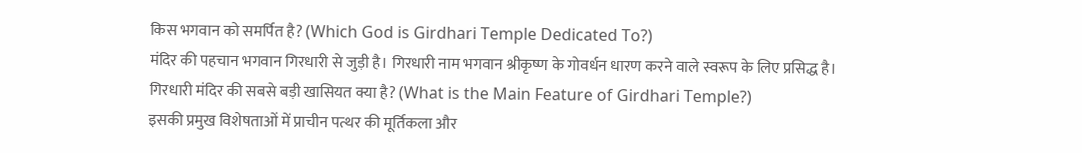किस भगवान को समर्पित है? (Which God is Girdhari Temple Dedicated To?)
मंदिर की पहचान भगवान गिरधारी से जुड़ी है। गिरधारी नाम भगवान श्रीकृष्ण के गोवर्धन धारण करने वाले स्वरूप के लिए प्रसिद्ध है।
गिरधारी मंदिर की सबसे बड़ी खासियत क्या है? (What is the Main Feature of Girdhari Temple?)
इसकी प्रमुख विशेषताओं में प्राचीन पत्थर की मूर्तिकला और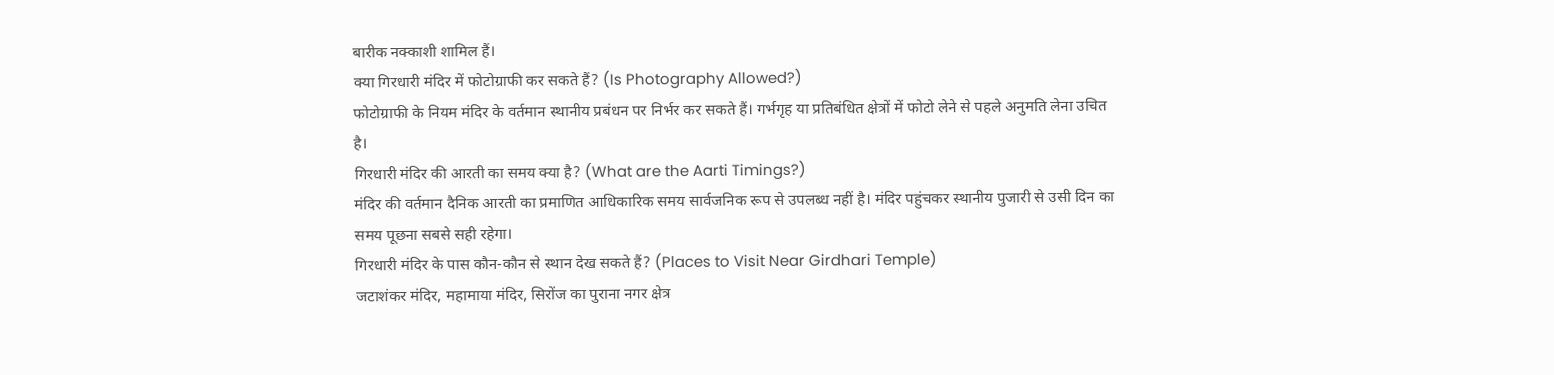बारीक नक्काशी शामिल हैं।
क्या गिरधारी मंदिर में फोटोग्राफी कर सकते हैं? (Is Photography Allowed?)
फोटोग्राफी के नियम मंदिर के वर्तमान स्थानीय प्रबंधन पर निर्भर कर सकते हैं। गर्भगृह या प्रतिबंधित क्षेत्रों में फोटो लेने से पहले अनुमति लेना उचित है।
गिरधारी मंदिर की आरती का समय क्या है? (What are the Aarti Timings?)
मंदिर की वर्तमान दैनिक आरती का प्रमाणित आधिकारिक समय सार्वजनिक रूप से उपलब्ध नहीं है। मंदिर पहुंचकर स्थानीय पुजारी से उसी दिन का समय पूछना सबसे सही रहेगा।
गिरधारी मंदिर के पास कौन-कौन से स्थान देख सकते हैं? (Places to Visit Near Girdhari Temple)
जटाशंकर मंदिर, महामाया मंदिर, सिरोंज का पुराना नगर क्षेत्र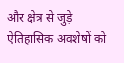और क्षेत्र से जुड़े ऐतिहासिक अवशेषों को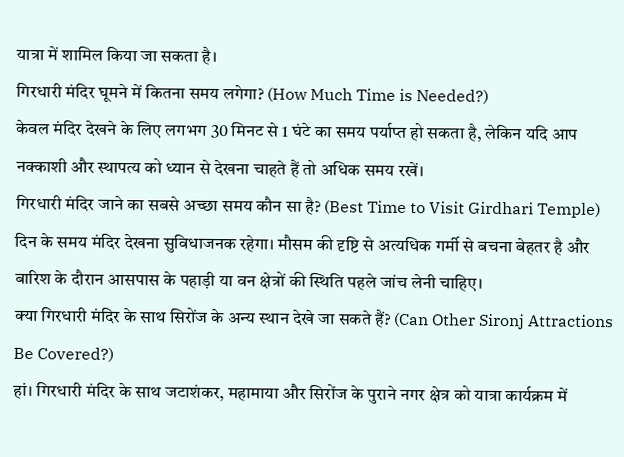यात्रा में शामिल किया जा सकता है।
गिरधारी मंदिर घूमने में कितना समय लगेगा? (How Much Time is Needed?)
केवल मंदिर देखने के लिए लगभग 30 मिनट से 1 घंटे का समय पर्याप्त हो सकता है, लेकिन यदि आप नक्काशी और स्थापत्य को ध्यान से देखना चाहते हैं तो अधिक समय रखें।
गिरधारी मंदिर जाने का सबसे अच्छा समय कौन सा है? (Best Time to Visit Girdhari Temple)
दिन के समय मंदिर देखना सुविधाजनक रहेगा। मौसम की दृष्टि से अत्यधिक गर्मी से बचना बेहतर है और बारिश के दौरान आसपास के पहाड़ी या वन क्षेत्रों की स्थिति पहले जांच लेनी चाहिए।
क्या गिरधारी मंदिर के साथ सिरोंज के अन्य स्थान देखे जा सकते हैं? (Can Other Sironj Attractions Be Covered?)
हां। गिरधारी मंदिर के साथ जटाशंकर, महामाया और सिरोंज के पुराने नगर क्षेत्र को यात्रा कार्यक्रम में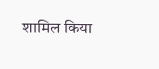शामिल किया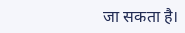जा सकता है।